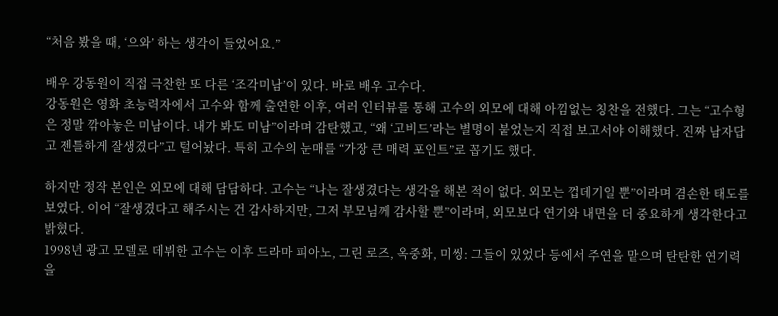“처음 봤을 때, ‘으와’ 하는 생각이 들었어요.”

배우 강동원이 직접 극찬한 또 다른 ‘조각미남’이 있다. 바로 배우 고수다.
강동원은 영화 초능력자에서 고수와 함께 출연한 이후, 여러 인터뷰를 통해 고수의 외모에 대해 아낌없는 칭찬을 전했다. 그는 “고수형은 정말 깎아놓은 미남이다. 내가 봐도 미남”이라며 감탄했고, “왜 ‘고비드’라는 별명이 붙었는지 직접 보고서야 이해했다. 진짜 남자답고 젠틀하게 잘생겼다”고 털어놨다. 특히 고수의 눈매를 “가장 큰 매력 포인트”로 꼽기도 했다.

하지만 정작 본인은 외모에 대해 담담하다. 고수는 “나는 잘생겼다는 생각을 해본 적이 없다. 외모는 껍데기일 뿐”이라며 겸손한 태도를 보였다. 이어 “잘생겼다고 해주시는 건 감사하지만, 그저 부모님께 감사할 뿐”이라며, 외모보다 연기와 내면을 더 중요하게 생각한다고 밝혔다.
1998년 광고 모델로 데뷔한 고수는 이후 드라마 피아노, 그린 로즈, 옥중화, 미씽: 그들이 있었다 등에서 주연을 맡으며 탄탄한 연기력을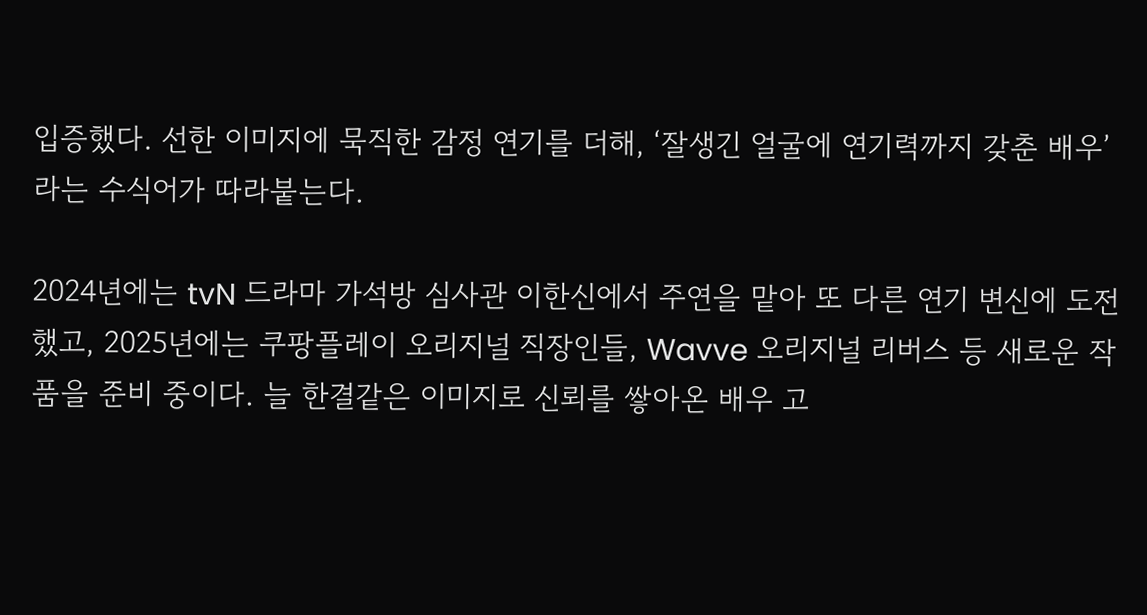입증했다. 선한 이미지에 묵직한 감정 연기를 더해, ‘잘생긴 얼굴에 연기력까지 갖춘 배우’라는 수식어가 따라붙는다.

2024년에는 tvN 드라마 가석방 심사관 이한신에서 주연을 맡아 또 다른 연기 변신에 도전했고, 2025년에는 쿠팡플레이 오리지널 직장인들, Wavve 오리지널 리버스 등 새로운 작품을 준비 중이다. 늘 한결같은 이미지로 신뢰를 쌓아온 배우 고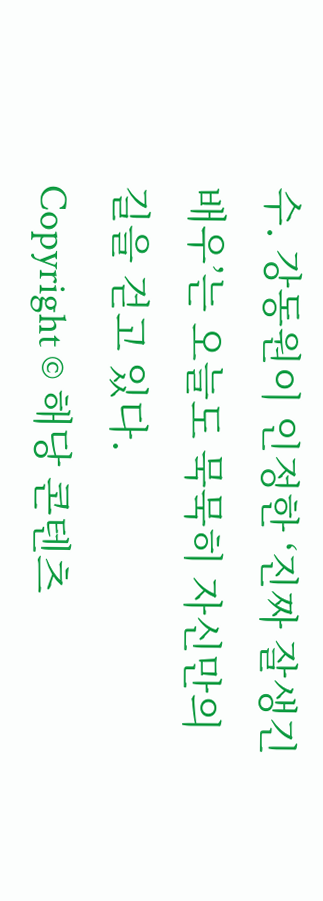수. 강동원이 인정한 ‘진짜 잘생긴 배우’는 오늘도 묵묵히 자신만의 길을 걷고 있다.
Copyright © 해당 콘텐츠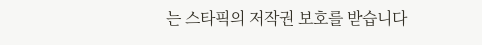는 스타픽의 저작권 보호를 받습니다